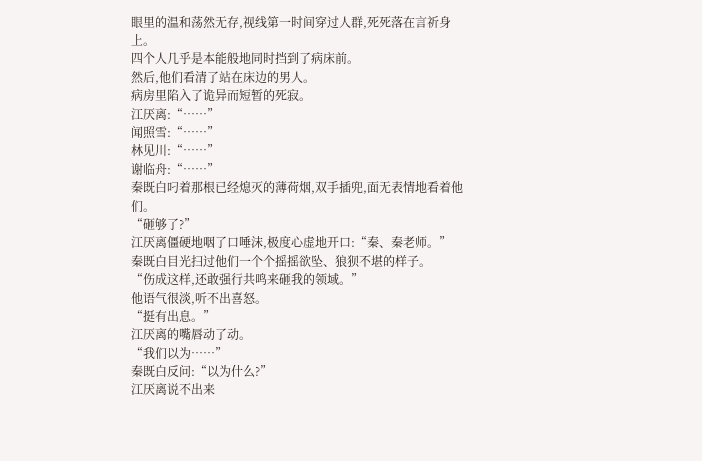眼里的温和荡然无存,视线第一时间穿过人群,死死落在言祈身上。
四个人几乎是本能般地同时挡到了病床前。
然后,他们看清了站在床边的男人。
病房里陷入了诡异而短暂的死寂。
江厌离:“……”
闻照雪:“……”
林见川:“……”
谢临舟:“……”
秦既白叼着那根已经熄灭的薄荷烟,双手插兜,面无表情地看着他们。
“砸够了?”
江厌离僵硬地咽了口唾沫,极度心虚地开口:“秦、秦老师。”
秦既白目光扫过他们一个个摇摇欲坠、狼狈不堪的样子。
“伤成这样,还敢强行共鸣来砸我的领域。”
他语气很淡,听不出喜怒。
“挺有出息。”
江厌离的嘴唇动了动。
“我们以为……”
秦既白反问:“以为什么?”
江厌离说不出来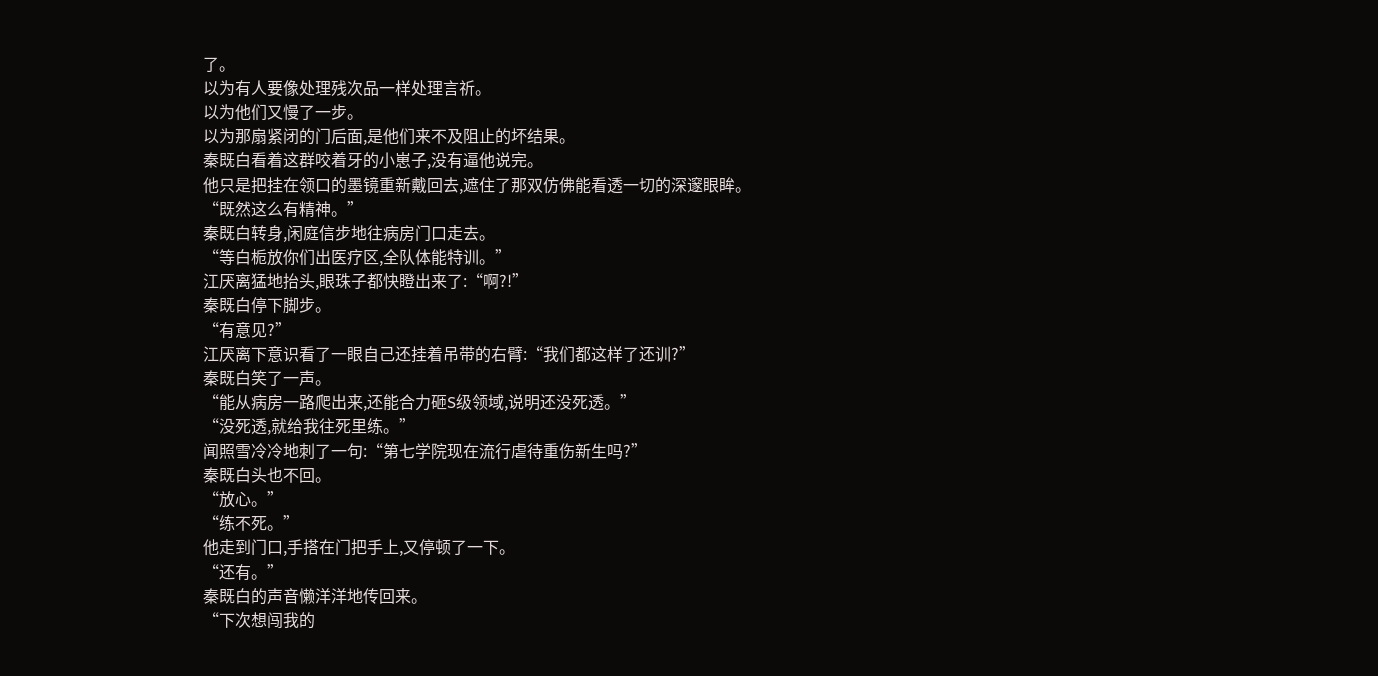了。
以为有人要像处理残次品一样处理言祈。
以为他们又慢了一步。
以为那扇紧闭的门后面,是他们来不及阻止的坏结果。
秦既白看着这群咬着牙的小崽子,没有逼他说完。
他只是把挂在领口的墨镜重新戴回去,遮住了那双仿佛能看透一切的深邃眼眸。
“既然这么有精神。”
秦既白转身,闲庭信步地往病房门口走去。
“等白栀放你们出医疗区,全队体能特训。”
江厌离猛地抬头,眼珠子都快瞪出来了:“啊?!”
秦既白停下脚步。
“有意见?”
江厌离下意识看了一眼自己还挂着吊带的右臂:“我们都这样了还训?”
秦既白笑了一声。
“能从病房一路爬出来,还能合力砸S级领域,说明还没死透。”
“没死透,就给我往死里练。”
闻照雪冷冷地刺了一句:“第七学院现在流行虐待重伤新生吗?”
秦既白头也不回。
“放心。”
“练不死。”
他走到门口,手搭在门把手上,又停顿了一下。
“还有。”
秦既白的声音懒洋洋地传回来。
“下次想闯我的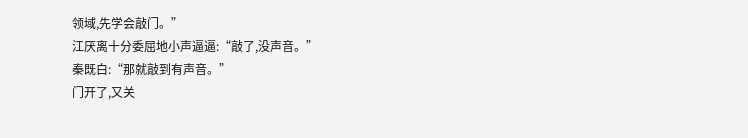领域,先学会敲门。”
江厌离十分委屈地小声逼逼:“敲了,没声音。”
秦既白:“那就敲到有声音。”
门开了,又关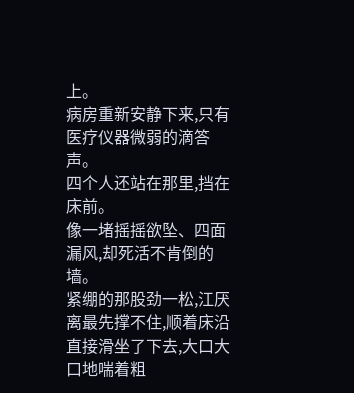上。
病房重新安静下来,只有医疗仪器微弱的滴答声。
四个人还站在那里,挡在床前。
像一堵摇摇欲坠、四面漏风,却死活不肯倒的墙。
紧绷的那股劲一松,江厌离最先撑不住,顺着床沿直接滑坐了下去,大口大口地喘着粗